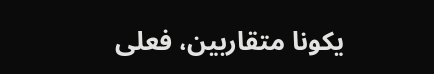يكونا متقاربين، فعلى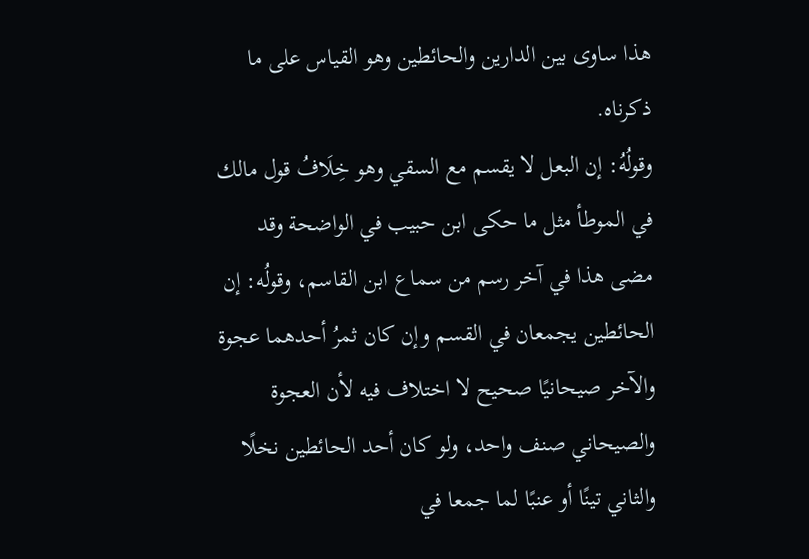هذا ساوى بين الدارين والحائطين وهو القياس على ما ذكرناه.
وقولُهُ: إن البعل لا يقسم مع السقي وهو خِلَافُ قول مالك في الموطأ مثل ما حكى ابن حبيب في الواضحة وقد مضى هذا في آخر رسم من سماع ابن القاسم، وقولُه: إن الحائطين يجمعان في القسم وإن كان ثمرُ أحدهما عجوة والآخر صيحانيًا صحيح لا اختلاف فيه لأن العجوة والصيحاني صنف واحد، ولو كان أحد الحائطين نخلًا والثاني تينًا أو عنبًا لما جمعا في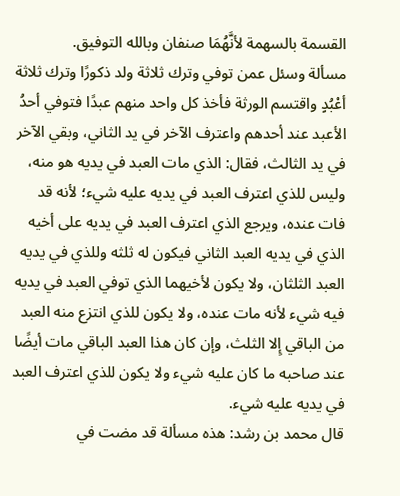القسمة بالسهمة لأنَّهُمَا صنفان وبالله التوفيق.
مسألة وسئل عمن توفي وترك ثلاثة ولد ذكورًا وترك ثلاثة أعْبُدٍ واقتسم الورثة فأخذ كل واحد منهم عبدًا فتوفي أحدُ الأعبد عند أحدهم واعترف الآخر في يد الثاني، وبقي الآخر في يد الثالث، فقال: الذي مات العبد في يديه هو منه، وليس للذي اعترف العبد في يديه عليه شيء؛ لأنه قد فات عنده، ويرجع الذي اعترف العبد في يديه على أخيه الذي في يديه العبد الثاني فيكون له ثلثه وللذي في يديه العبد الثلثان، ولا يكون لأخيهما الذي توفي العبد في يديه فيه شيء لأنه مات عنده، ولا يكون للذي انتزع منه العبد من الباقي إِلا الثلث، وإن كان هذا العبد الباقي مات أيضًا عند صاحبه ما كان عليه شيء ولا يكون للذي اعترف العبد في يديه عليه شيء.
قال محمد بن رشد: هذه مسألة قد مضت في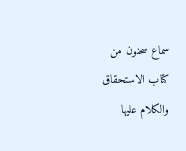سماع سحنون من كتاب الاستحقاق والكلام عليها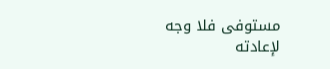مستوفى فلا وجه لإعادته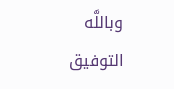وباللَّه التوفيق